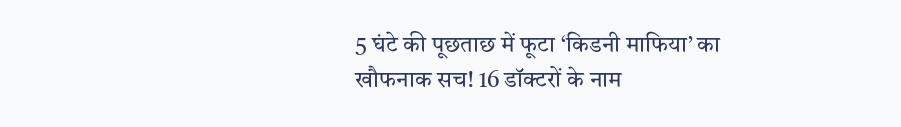5 घंटे की पूछताछ में फूटा ‘किडनी माफिया’ का खौफनाक सच! 16 डॉक्टरों के नाम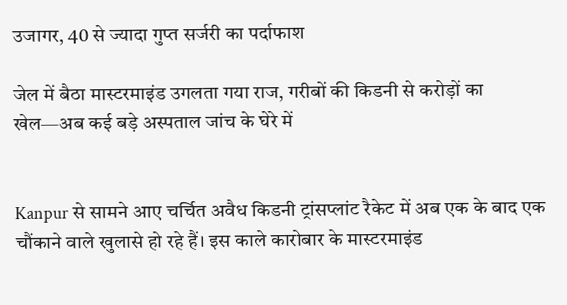उजागर, 40 से ज्यादा गुप्त सर्जरी का पर्दाफाश

जेल में बैठा मास्टरमाइंड उगलता गया राज, गरीबों की किडनी से करोड़ों का खेल—अब कई बड़े अस्पताल जांच के घेरे में


Kanpur से सामने आए चर्चित अवैध किडनी ट्रांसप्लांट रैकेट में अब एक के बाद एक चौंकाने वाले खुलासे हो रहे हैं। इस काले कारोबार के मास्टरमाइंड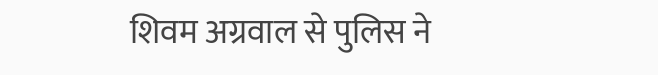शिवम अग्रवाल से पुलिस ने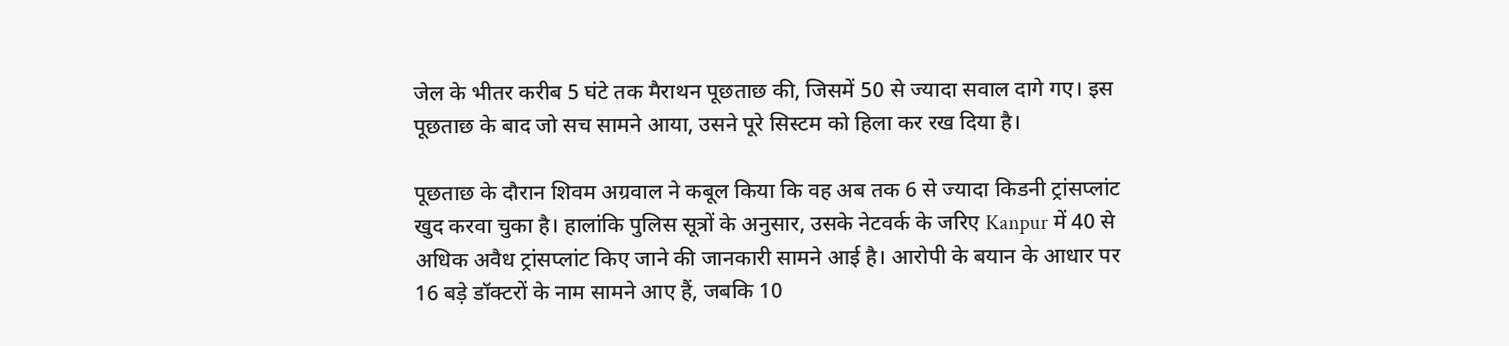जेल के भीतर करीब 5 घंटे तक मैराथन पूछताछ की, जिसमें 50 से ज्यादा सवाल दागे गए। इस पूछताछ के बाद जो सच सामने आया, उसने पूरे सिस्टम को हिला कर रख दिया है।

पूछताछ के दौरान शिवम अग्रवाल ने कबूल किया कि वह अब तक 6 से ज्यादा किडनी ट्रांसप्लांट खुद करवा चुका है। हालांकि पुलिस सूत्रों के अनुसार, उसके नेटवर्क के जरिए Kanpur में 40 से अधिक अवैध ट्रांसप्लांट किए जाने की जानकारी सामने आई है। आरोपी के बयान के आधार पर 16 बड़े डॉक्टरों के नाम सामने आए हैं, जबकि 10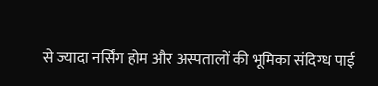से ज्यादा नर्सिंग होम और अस्पतालों की भूमिका संदिग्ध पाई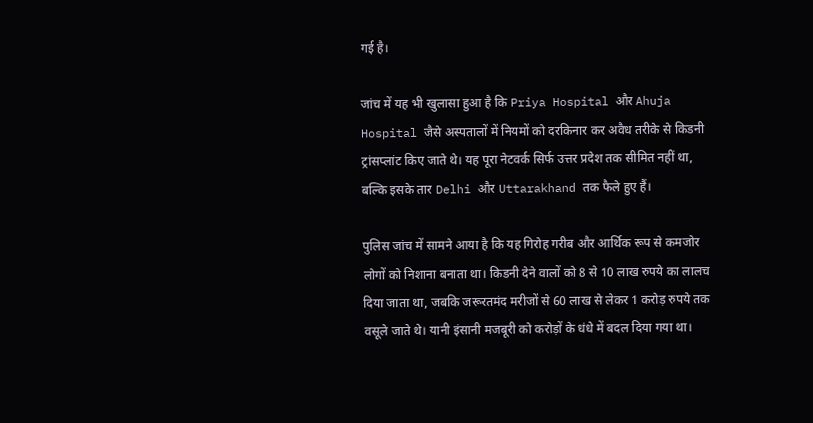गई है।

जांच में यह भी खुलासा हुआ है कि Priya Hospital और Ahuja Hospital जैसे अस्पतालों में नियमों को दरकिनार कर अवैध तरीके से किडनी ट्रांसप्लांट किए जाते थे। यह पूरा नेटवर्क सिर्फ उत्तर प्रदेश तक सीमित नहीं था, बल्कि इसके तार Delhi और Uttarakhand तक फैले हुए हैं।

पुलिस जांच में सामने आया है कि यह गिरोह गरीब और आर्थिक रूप से कमजोर लोगों को निशाना बनाता था। किडनी देने वालों को 8 से 10 लाख रुपये का लालच दिया जाता था, जबकि जरूरतमंद मरीजों से 60 लाख से लेकर 1 करोड़ रुपये तक वसूले जाते थे। यानी इंसानी मजबूरी को करोड़ों के धंधे में बदल दिया गया था।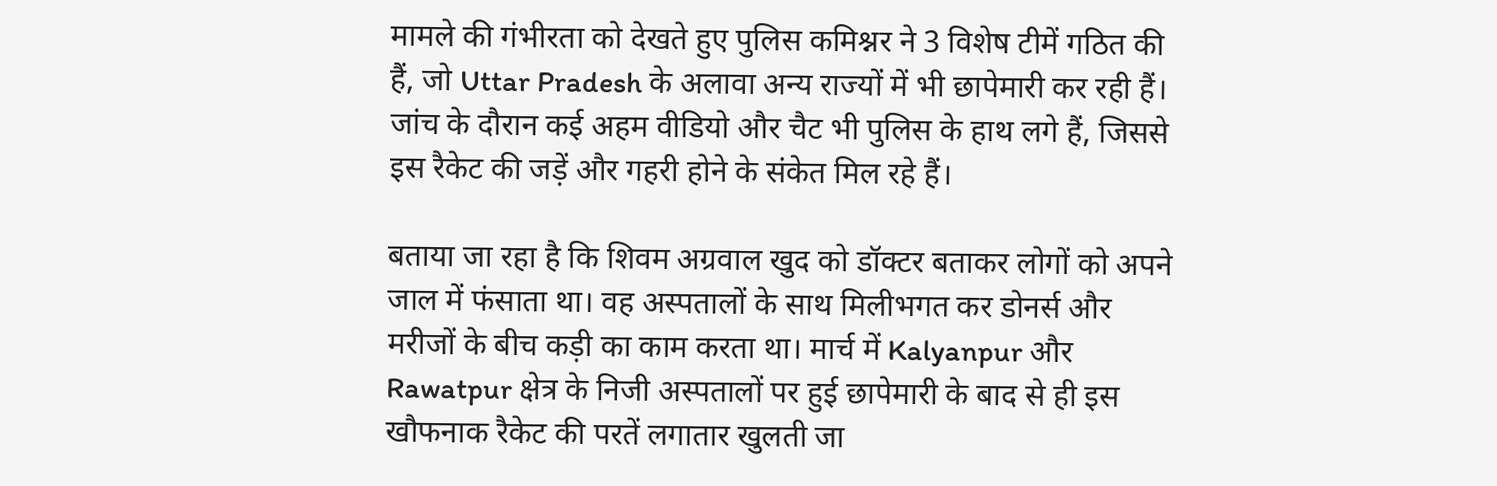मामले की गंभीरता को देखते हुए पुलिस कमिश्नर ने 3 विशेष टीमें गठित की हैं, जो Uttar Pradesh के अलावा अन्य राज्यों में भी छापेमारी कर रही हैं। जांच के दौरान कई अहम वीडियो और चैट भी पुलिस के हाथ लगे हैं, जिससे इस रैकेट की जड़ें और गहरी होने के संकेत मिल रहे हैं।

बताया जा रहा है कि शिवम अग्रवाल खुद को डॉक्टर बताकर लोगों को अपने जाल में फंसाता था। वह अस्पतालों के साथ मिलीभगत कर डोनर्स और मरीजों के बीच कड़ी का काम करता था। मार्च में Kalyanpur और Rawatpur क्षेत्र के निजी अस्पतालों पर हुई छापेमारी के बाद से ही इस खौफनाक रैकेट की परतें लगातार खुलती जा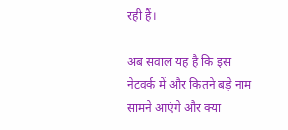रही हैं।

अब सवाल यह है कि इस नेटवर्क में और कितने बड़े नाम सामने आएंगे और क्या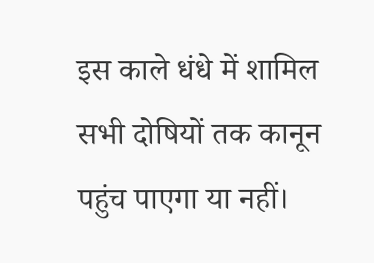इस काले धंधे में शामिल सभी दोषियों तक कानून पहुंच पाएगा या नहीं।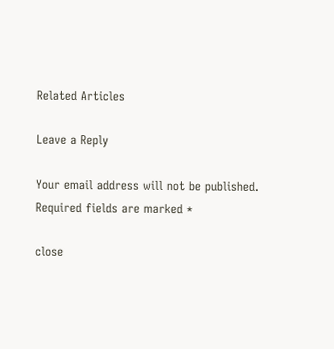Related Articles

Leave a Reply

Your email address will not be published. Required fields are marked *

close